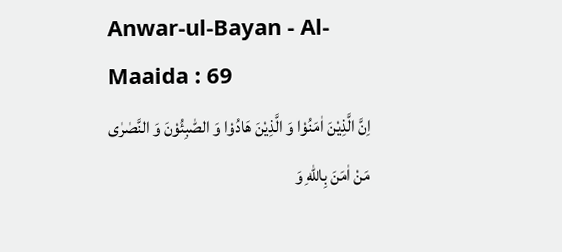Anwar-ul-Bayan - Al-Maaida : 69
اِنَّ الَّذِیْنَ اٰمَنُوْا وَ الَّذِیْنَ هَادُوْا وَ الصّٰبِئُوْنَ وَ النَّصٰرٰى مَنْ اٰمَنَ بِاللّٰهِ وَ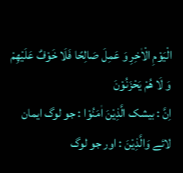الْیَوْمِ الْاٰخِرِ وَ عَمِلَ صَالِحًا فَلَا خَوْفٌ عَلَیْهِمْ وَ لَا هُمْ یَحْزَنُوْنَ
اِنَّ : بیشک الَّذِيْنَ اٰمَنُوْا : جو لوگ ایمان لائے وَالَّذِيْنَ : اور جو لوگ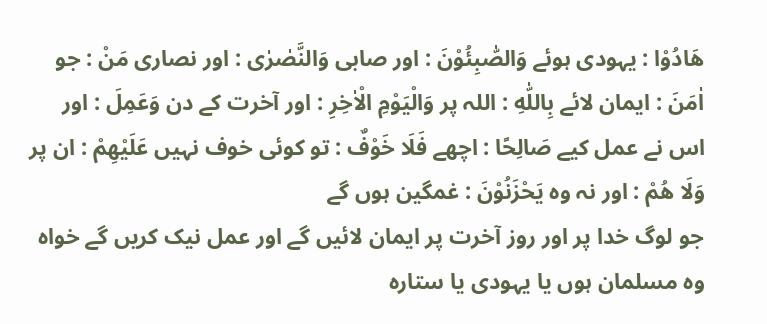هَادُوْا : یہودی ہوئے وَالصّٰبِئُوْنَ : اور صابی وَالنَّصٰرٰى : اور نصاری مَنْ : جو اٰمَنَ : ایمان لائے بِاللّٰهِ : اللہ پر وَالْيَوْمِ الْاٰخِرِ : اور آخرت کے دن وَعَمِلَ : اور اس نے عمل کیے صَالِحًا : اچھے فَلَا خَوْفٌ : تو کوئی خوف نہیں عَلَيْهِمْ : ان پر وَلَا هُمْ : اور نہ وہ يَحْزَنُوْنَ : غمگین ہوں گے
جو لوگ خدا پر اور روز آخرت پر ایمان لائیں گے اور عمل نیک کریں گے خواہ وہ مسلمان ہوں یا یہودی یا ستارہ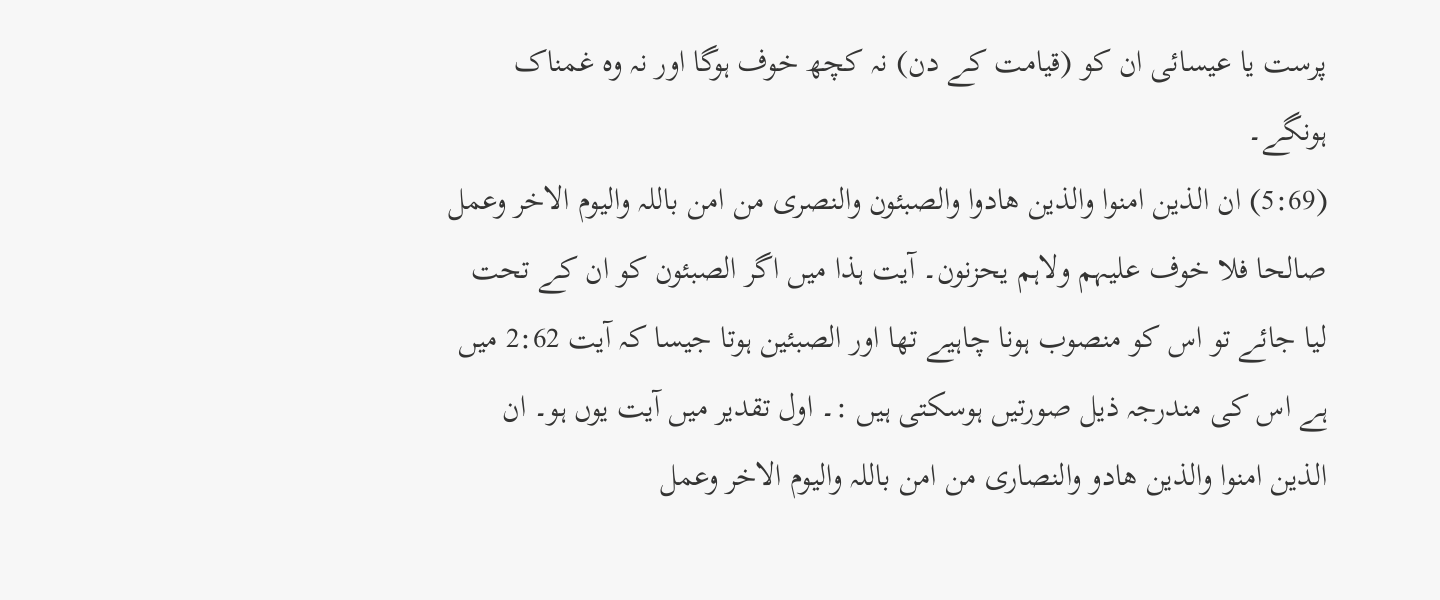پرست یا عیسائی ان کو (قیامت کے دن) نہ کچھ خوف ہوگا اور نہ وہ غمناک ہونگے۔
(5:69) ان الذین امنوا والذین ھادوا والصبئون والنصری من امن باللہ والیوم الاخر وعمل صالحا فلا خوف علیہم ولاہم یحزنون۔ آیت ہذا میں اگر الصبئون کو ان کے تحت لیا جائے تو اس کو منصوب ہونا چاہیے تھا اور الصبئین ہوتا جیسا کہ آیت 2:62 میں ہے اس کی مندرجہ ذیل صورتیں ہوسکتی ہیں :۔ اول تقدیر میں آیت یوں ہو۔ ان الذین امنوا والذین ھادو والنصاری من امن باللہ والیوم الاخر وعمل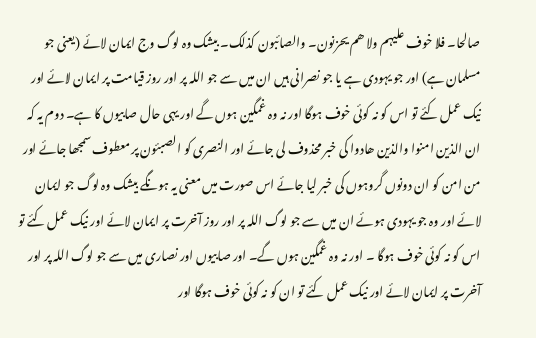صالحا۔ فلا خوف علیہم ولا ھم یحزنون۔ والصائبون کذلک۔ بیشک وہ لوگ وج ایمان لائے (یعنی جو مسلمان ہے) اور جو یہودی ہے یا جو نصرانی ہیں ان میں سے جو اللہ پر اور روز قیامت پر ایمان لائے اور نیک عمل کئے تو اس کو نہ کوئی خوف ہوگا اور نہ وہ غمگین ہوں گے اور یہی حال صابیوں کا ہے۔ دوم یہ کہ ان الذین امنوا والذین ھادوا کی خبر محذوف لی جائے اور النصری کو الصبئون پر معطوف سمجھا جائے اور من امن کو ان دونوں گروہوں کی خبر لیا جائے اس صورت میں معنی یہ ہونگے بیشک وہ لوگ جو ایمان لائے اور وہ جو یہودی ہوئے ان میں سے جو لوگ اللہ پر اور روز آخرت پر ایمان لائے اور نیک عمل کئے تو اس کو نہ کوئی خوف ہوگا ۔ اور نہ وہ غمگین ہوں گے۔ اور صابیوں اور نصاری میں سے جو لوگ اللہ پر اور آخرت پر ایمان لائے اور نیک عمل کئے تو ان کو نہ کوئی خوف ہوگا اور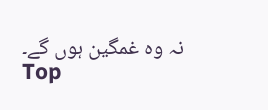نہ وہ غمگین ہوں گے۔
Top